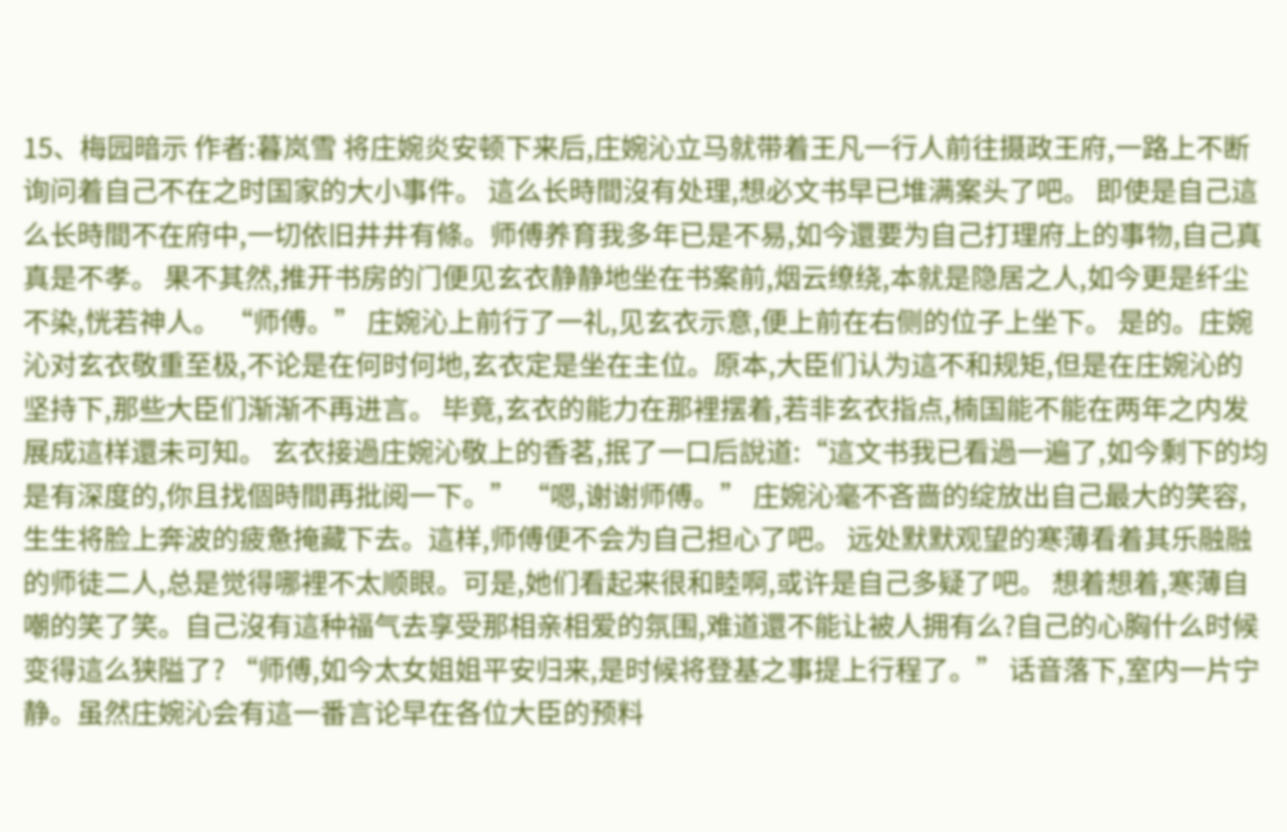15、梅园暗示 作者:暮岚雪 将庄婉炎安顿下来后,庄婉沁立马就带着王凡一行人前往摄政王府,一路上不断询问着自己不在之时国家的大小事件。 這么长時間沒有处理,想必文书早已堆满案头了吧。 即使是自己這么长時間不在府中,一切依旧井井有條。师傅养育我多年已是不易,如今還要为自己打理府上的事物,自己真真是不孝。 果不其然,推开书房的门便见玄衣静静地坐在书案前,烟云缭绕,本就是隐居之人,如今更是纤尘不染,恍若神人。 “师傅。” 庄婉沁上前行了一礼,见玄衣示意,便上前在右侧的位子上坐下。 是的。庄婉沁对玄衣敬重至极,不论是在何时何地,玄衣定是坐在主位。原本,大臣们认为這不和规矩,但是在庄婉沁的坚持下,那些大臣们渐渐不再进言。 毕竟,玄衣的能力在那裡摆着,若非玄衣指点,楠国能不能在两年之内发展成這样還未可知。 玄衣接過庄婉沁敬上的香茗,抿了一口后說道:“這文书我已看過一遍了,如今剩下的均是有深度的,你且找個時間再批阅一下。” “嗯,谢谢师傅。” 庄婉沁毫不吝啬的绽放出自己最大的笑容,生生将脸上奔波的疲惫掩藏下去。這样,师傅便不会为自己担心了吧。 远处默默观望的寒薄看着其乐融融的师徒二人,总是觉得哪裡不太顺眼。可是,她们看起来很和睦啊,或许是自己多疑了吧。 想着想着,寒薄自嘲的笑了笑。自己沒有這种福气去享受那相亲相爱的氛围,难道還不能让被人拥有么?自己的心胸什么时候变得這么狭隘了? “师傅,如今太女姐姐平安归来,是时候将登基之事提上行程了。” 话音落下,室内一片宁静。虽然庄婉沁会有這一番言论早在各位大臣的预料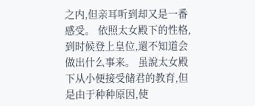之内,但亲耳听到却又是一番感受。 依照太女殿下的性格,到时候登上皇位,還不知道会做出什么事来。 虽說太女殿下从小便接受储君的教育,但是由于种种原因,使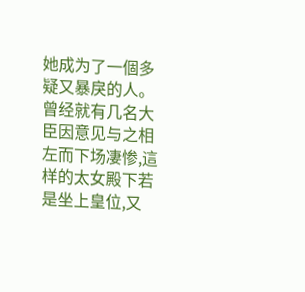她成为了一個多疑又暴戾的人。曾经就有几名大臣因意见与之相左而下场凄惨,這样的太女殿下若是坐上皇位,又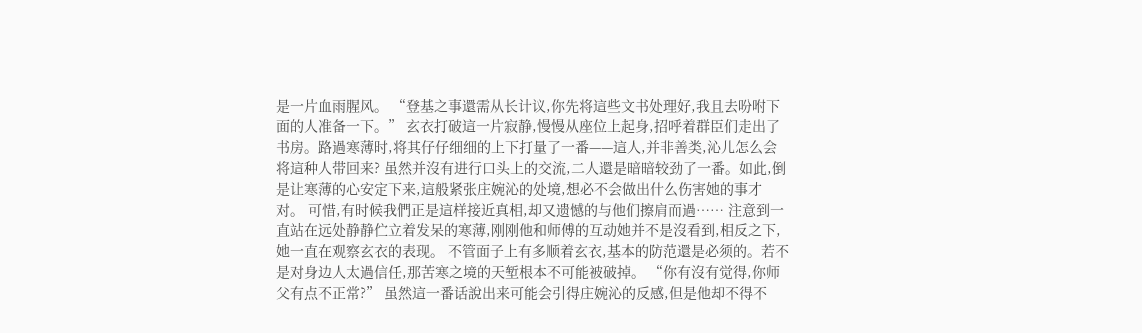是一片血雨腥风。 “登基之事還需从长计议,你先将這些文书处理好,我且去吩咐下面的人准备一下。” 玄衣打破這一片寂静,慢慢从座位上起身,招呼着群臣们走出了书房。路過寒薄时,将其仔仔细细的上下打量了一番——這人,并非善类,沁儿怎么会将這种人带回来? 虽然并沒有进行口头上的交流,二人還是暗暗较劲了一番。如此,倒是让寒薄的心安定下来,這般紧张庄婉沁的处境,想必不会做出什么伤害她的事才对。 可惜,有时候我們正是這样接近真相,却又遗憾的与他们擦肩而過…… 注意到一直站在远处静静伫立着发呆的寒薄,刚刚他和师傅的互动她并不是沒看到,相反之下,她一直在观察玄衣的表现。 不管面子上有多顺着玄衣,基本的防范還是必须的。若不是对身边人太過信任,那苦寒之境的天堑根本不可能被破掉。 “你有沒有觉得,你师父有点不正常?” 虽然這一番话說出来可能会引得庄婉沁的反感,但是他却不得不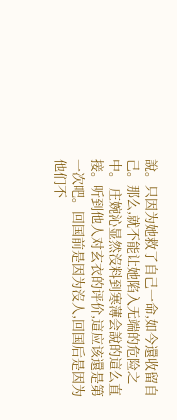說。只因为她救了自己一命,如今還收留自己。那么,就不能让她陷入无端的危险之中。 庄婉沁显然沒料到寒薄会說的這么直接。听到他人对玄衣的评价,這应该還是第一次吧。回国前是因为沒人,回国后是因为他们不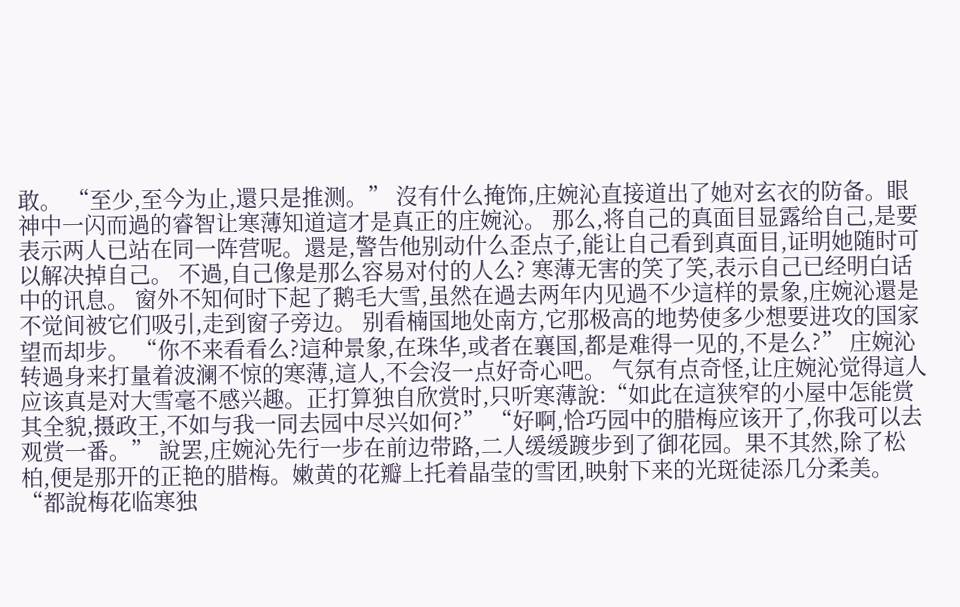敢。 “至少,至今为止,還只是推测。” 沒有什么掩饰,庄婉沁直接道出了她对玄衣的防备。眼神中一闪而過的睿智让寒薄知道這才是真正的庄婉沁。 那么,将自己的真面目显露给自己,是要表示两人已站在同一阵营呢。還是,警告他别动什么歪点子,能让自己看到真面目,证明她随时可以解决掉自己。 不過,自己像是那么容易对付的人么? 寒薄无害的笑了笑,表示自己已经明白话中的讯息。 窗外不知何时下起了鹅毛大雪,虽然在過去两年内见過不少這样的景象,庄婉沁還是不觉间被它们吸引,走到窗子旁边。 别看楠国地处南方,它那极高的地势使多少想要进攻的国家望而却步。 “你不来看看么?這种景象,在珠华,或者在襄国,都是难得一见的,不是么?” 庄婉沁转過身来打量着波澜不惊的寒薄,這人,不会沒一点好奇心吧。 气氛有点奇怪,让庄婉沁觉得這人应该真是对大雪毫不感兴趣。正打算独自欣赏时,只听寒薄說:“如此在這狭窄的小屋中怎能赏其全貌,摄政王,不如与我一同去园中尽兴如何?” “好啊,恰巧园中的腊梅应该开了,你我可以去观赏一番。” 說罢,庄婉沁先行一步在前边带路,二人缓缓踱步到了御花园。果不其然,除了松柏,便是那开的正艳的腊梅。嫩黄的花瓣上托着晶莹的雪团,映射下来的光斑徒添几分柔美。 “都說梅花临寒独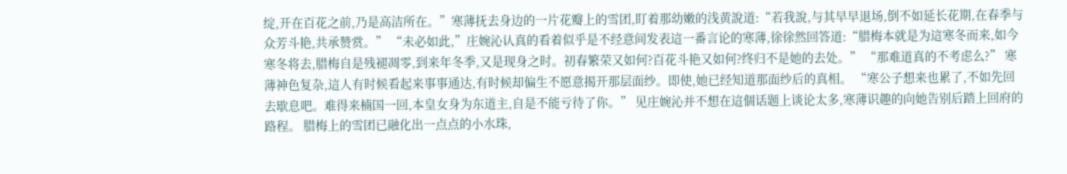绽,开在百花之前,乃是高洁所在。”寒薄抚去身边的一片花瓣上的雪团,盯着那幼嫩的浅黄說道:“若我說,与其早早退场,倒不如延长花期,在春季与众芳斗艳,共承赞赏。” “未必如此,”庄婉沁认真的看着似乎是不经意间发表這一番言论的寒薄,徐徐然回答道:“腊梅本就是为這寒冬而来,如今寒冬将去,腊梅自是残褪凋零,到来年冬季,又是现身之时。初春繁荣又如何?百花斗艳又如何?终归不是她的去处。” “那难道真的不考虑么?” 寒薄神色复杂,這人有时候看起来事事通达,有时候却偏生不愿意揭开那层面纱。即使,她已经知道那面纱后的真相。 “寒公子想来也累了,不如先回去歇息吧。难得来楠国一回,本皇女身为东道主,自是不能亏待了你。” 见庄婉沁并不想在這個话题上谈论太多,寒薄识趣的向她告别后踏上回府的路程。 腊梅上的雪团已融化出一点点的小水珠,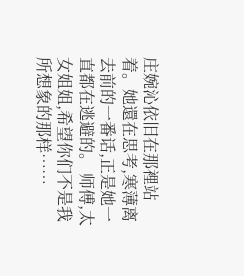庄婉沁依旧在那裡站着。她還在思考,寒薄离去前的一番话,正是她一直都在逃避的。 师傅,太女姐姐,希望你们不是我所想象的那样……